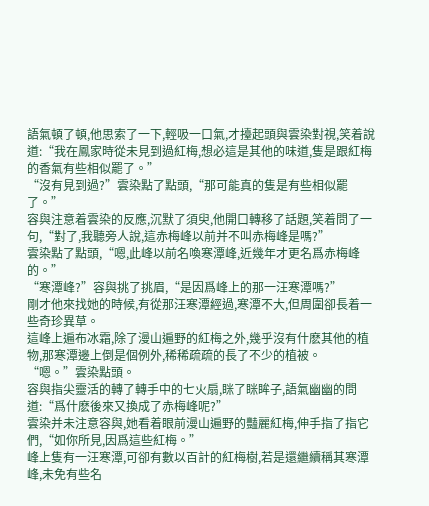語氣頓了頓,他思索了一下,輕吸一口氣,才擡起頭與雲染對視,笑着說道:“我在鳳家時從未見到過紅梅,想必這是其他的味道,隻是跟紅梅的香氣有些相似罷了。”
“沒有見到過?”雲染點了點頭,“那可能真的隻是有些相似罷了。”
容與注意着雲染的反應,沉默了須臾,他開口轉移了話題,笑着問了一句,“對了,我聽旁人說,這赤梅峰以前并不叫赤梅峰是嗎?”
雲染點了點頭,“嗯,此峰以前名喚寒潭峰,近幾年才更名爲赤梅峰的。”
“寒潭峰?”容與挑了挑眉,“是因爲峰上的那一汪寒潭嗎?”
剛才他來找她的時候,有從那汪寒潭經過,寒潭不大,但周圍卻長着一些奇珍異草。
這峰上遍布冰霜,除了漫山遍野的紅梅之外,幾乎沒有什麽其他的植物,那寒潭邊上倒是個例外,稀稀疏疏的長了不少的植被。
“嗯。”雲染點頭。
容與指尖靈活的轉了轉手中的七火扇,眯了眯眸子,語氣幽幽的問道:“爲什麽後來又換成了赤梅峰呢?”
雲染并未注意容與,她看着眼前漫山遍野的豔麗紅梅,伸手指了指它們,“如你所見,因爲這些紅梅。”
峰上隻有一汪寒潭,可卻有數以百計的紅梅樹,若是還繼續稱其寒潭峰,未免有些名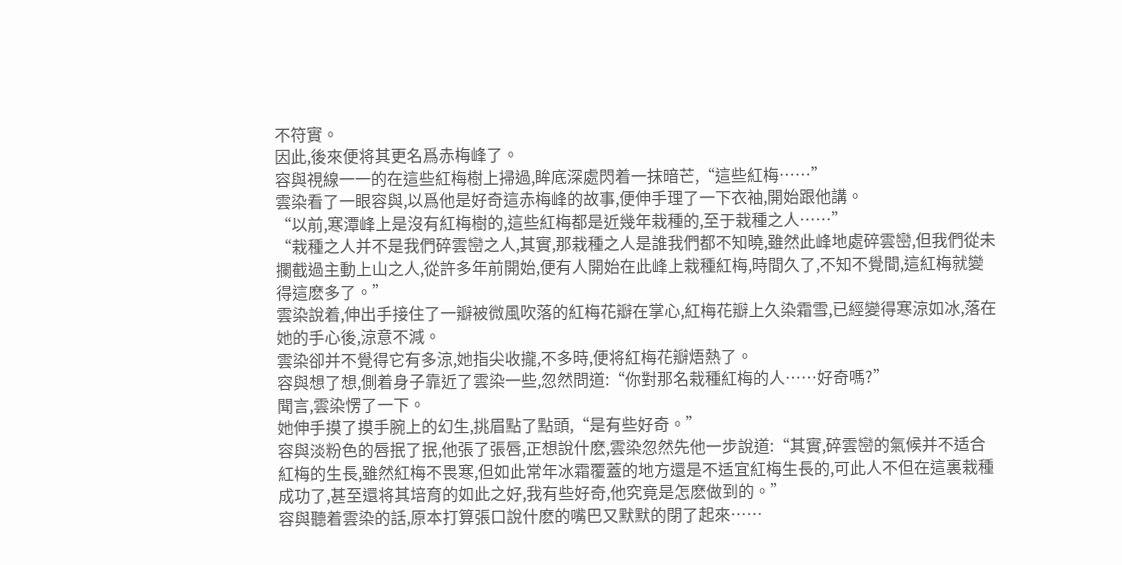不符實。
因此,後來便将其更名爲赤梅峰了。
容與視線一一的在這些紅梅樹上掃過,眸底深處閃着一抹暗芒,“這些紅梅……”
雲染看了一眼容與,以爲他是好奇這赤梅峰的故事,便伸手理了一下衣袖,開始跟他講。
“以前,寒潭峰上是沒有紅梅樹的,這些紅梅都是近幾年栽種的,至于栽種之人……”
“栽種之人并不是我們碎雲巒之人,其實,那栽種之人是誰我們都不知曉,雖然此峰地處碎雲巒,但我們從未攔截過主動上山之人,從許多年前開始,便有人開始在此峰上栽種紅梅,時間久了,不知不覺間,這紅梅就變得這麽多了。”
雲染說着,伸出手接住了一瓣被微風吹落的紅梅花瓣在掌心,紅梅花瓣上久染霜雪,已經變得寒涼如冰,落在她的手心後,涼意不減。
雲染卻并不覺得它有多涼,她指尖收攏,不多時,便将紅梅花瓣焐熱了。
容與想了想,側着身子靠近了雲染一些,忽然問道:“你對那名栽種紅梅的人……好奇嗎?”
聞言,雲染愣了一下。
她伸手摸了摸手腕上的幻生,挑眉點了點頭,“是有些好奇。”
容與淡粉色的唇抿了抿,他張了張唇,正想說什麽,雲染忽然先他一步說道:“其實,碎雲巒的氣候并不适合紅梅的生長,雖然紅梅不畏寒,但如此常年冰霜覆蓋的地方還是不适宜紅梅生長的,可此人不但在這裏栽種成功了,甚至還将其培育的如此之好,我有些好奇,他究竟是怎麽做到的。”
容與聽着雲染的話,原本打算張口說什麽的嘴巴又默默的閉了起來……